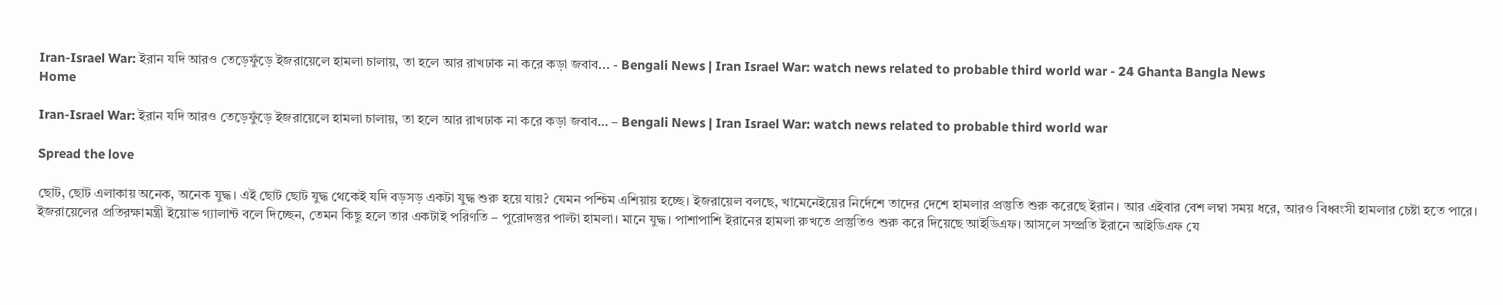Iran-Israel War: ইরান যদি আরও তেড়েফুঁড়ে ইজরায়েলে হামলা চালায়, তা হলে আর রাখঢাক না করে কড়া জবাব... - Bengali News | Iran Israel War: watch news related to probable third world war - 24 Ghanta Bangla News
Home

Iran-Israel War: ইরান যদি আরও তেড়েফুঁড়ে ইজরায়েলে হামলা চালায়, তা হলে আর রাখঢাক না করে কড়া জবাব… – Bengali News | Iran Israel War: watch news related to probable third world war

Spread the love

ছোট, ছোট এলাকায় অনেক, অনেক যুদ্ধ। এই ছোট ছোট যুদ্ধ থেকেই যদি বড়সড় একটা যুদ্ধ শুরু হয়ে যায়? যেমন পশ্চিম এশিয়ায় হচ্ছে। ইজরায়েল বলছে, খামেনেইয়ের নির্দেশে তাদের দেশে হামলার প্রস্তুতি শুরু করেছে ইরান। আর এইবার বেশ লম্বা সময় ধরে, আরও বিধ্বংসী হামলার চেষ্টা হতে পারে। ইজরায়েলের প্রতিরক্ষামন্ত্রী ইয়োভ গ্যালান্ট বলে দিচ্ছেন, তেমন কিছু হলে তার একটাই পরিণতি – পুরোদস্তুর পাল্টা হামলা। মানে যুদ্ধ। পাশাপাশি ইরানের হামলা রুখতে প্রস্তুতিও শুরু করে দিয়েছে আইডিএফ। আসলে সম্প্রতি ইরানে আইডিএফ যে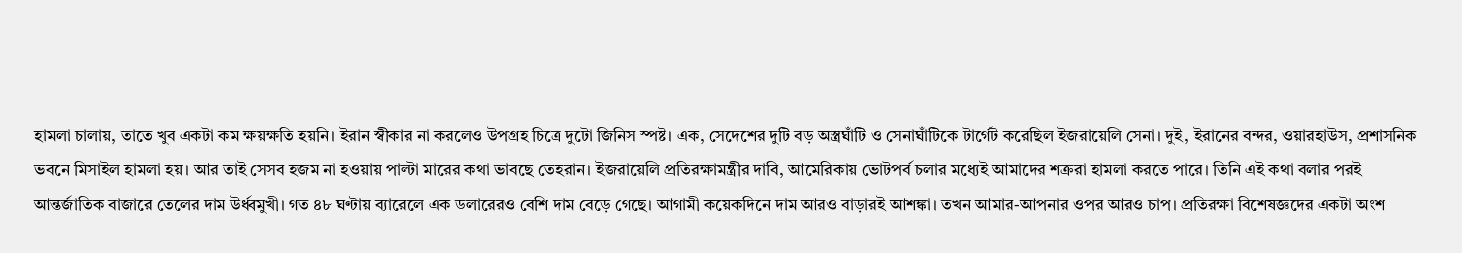হামলা চালায়, তাতে খুব একটা কম ক্ষয়ক্ষতি হয়নি। ইরান স্বীকার না করলেও উপগ্রহ চিত্রে দুটো জিনিস স্পষ্ট। এক, সেদেশের দুটি বড় অস্ত্রঘাঁটি ও সেনাঘাঁটিকে টার্গেট করেছিল ইজরায়েলি সেনা। দুই, ইরানের বন্দর, ওয়ারহাউস, প্রশাসনিক ভবনে মিসাইল হামলা হয়। আর তাই সেসব হজম না হওয়ায় পাল্টা মারের কথা ভাবছে তেহরান। ইজরায়েলি প্রতিরক্ষামন্ত্রীর দাবি, আমেরিকায় ভোটপর্ব চলার মধ্যেই আমাদের শক্ররা হামলা করতে পারে। তিনি এই কথা বলার পরই আন্তর্জাতিক বাজারে তেলের দাম উর্ধ্বমুখী। গত ৪৮ ঘণ্টায় ব্যারেলে এক ডলারেরও বেশি দাম বেড়ে গেছে। আগামী কয়েকদিনে দাম আরও বাড়ারই আশঙ্কা। তখন আমার-আপনার ওপর আরও চাপ। প্রতিরক্ষা বিশেষজ্ঞদের একটা অংশ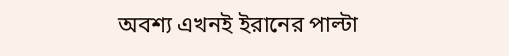অবশ্য এখনই ইরানের পাল্টা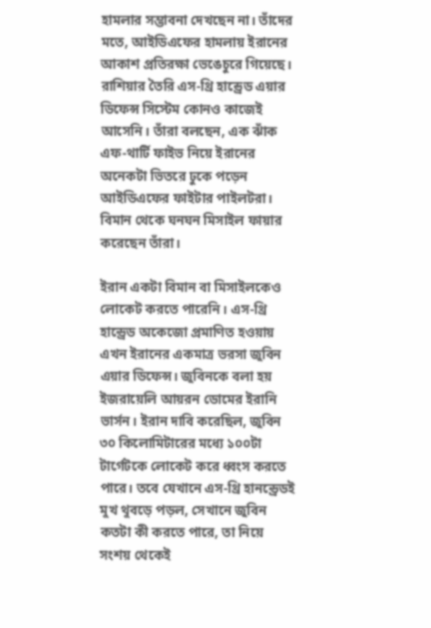হামলার সম্ভাবনা দেখছেন না। তাঁদের মতে, আইডিএফের হামলায় ইরানের আকাশ প্রতিরক্ষা ভেঙেচুরে গিয়েছে। রাশিয়ার তৈরি এস-থ্রি হান্ড্রেড এয়ার ডিফেন্স সিস্টেম কোনও কাজেই আসেনি। তাঁরা বলছেন, এক ঝাঁক এফ-থার্টি ফাইভ নিয়ে ইরানের অনেকটা ভিতরে ঢুকে পড়েন আইডিএফের ফাইটার পাইলটরা। বিমান থেকে ঘনঘন মিসাইল ফায়ার করেছেন তাঁরা।

ইরান একটা বিমান বা মিসাইলকেও লোকেট করতে পারেনি। এস-থ্রি হান্ড্রেড অকেজো প্রমাণিত হওয়ায় এখন ইরানের একমাত্র ভরসা জুবিন এয়ার ডিফেন্স। জুবিনকে বলা হয় ইজরায়েলি আয়রন ডোমের ইরানি ভার্সন। ইরান দাবি করেছিল, জুবিন ৩০ কিলোমিটারের মধ্যে ১০০টা টার্গেটকে লোকেট করে ধ্বংস করতে পারে। তবে যেখানে এস-থ্রি হানন্ড্রেডই মুখ থুবড়ে পড়ল, সেখানে জুবিন কতটা কী করতে পারে, তা নিয়ে সংশয় থেকেই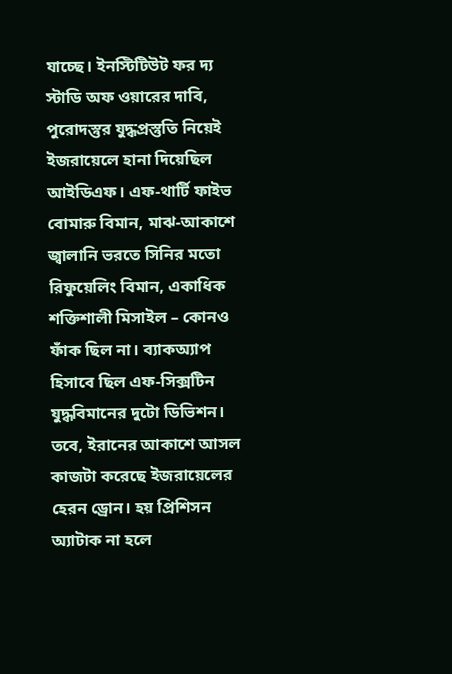যাচ্ছে। ইনস্টিটিউট ফর দ্য স্টাডি অফ ওয়ারের দাবি, পুরোদস্তুর যুদ্ধপ্রস্তুতি নিয়েই ইজরায়েলে হানা দিয়েছিল আইডিএফ। এফ-থার্টি ফাইভ বোমারু বিমান, মাঝ-আকাশে জ্বালানি ভরতে সিনির মতো রিফুয়েলিং বিমান, একাধিক শক্তিশালী মিসাইল – কোনও ফাঁক ছিল না। ব্যাকঅ্যাপ হিসাবে ছিল এফ-সিক্সটিন যুদ্ধবিমানের দুটো ডিভিশন। তবে, ইরানের আকাশে আসল কাজটা করেছে ইজরায়েলের হেরন ড্রোন। হয় প্রিশিসন অ্যাটাক না হলে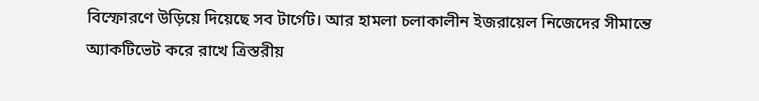বিস্ফোরণে উড়িয়ে দিয়েছে সব টার্গেট। আর হামলা চলাকালীন ইজরায়েল নিজেদের সীমান্তে অ্যাকটিভেট করে রাখে ত্রিস্তরীয়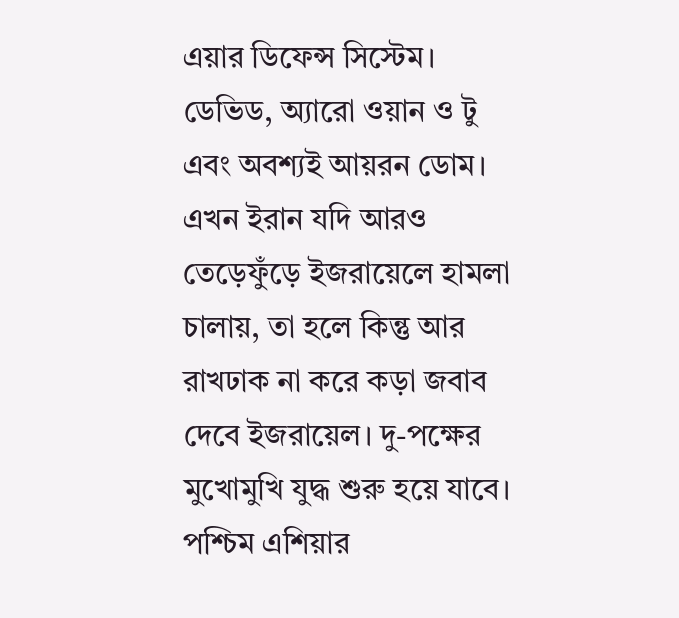এয়ার ডিফেন্স সিস্টেম। ডেভিড, অ্যারো ওয়ান ও টু এবং অবশ্যই আয়রন ডোম। এখন ইরান যদি আরও তেড়েফুঁড়ে ইজরায়েলে হামলা চালায়, তা হলে কিন্তু আর রাখঢাক না করে কড়া জবাব দেবে ইজরায়েল। দু-পক্ষের মুখোমুখি যুদ্ধ শুরু হয়ে যাবে। পশ্চিম এশিয়ার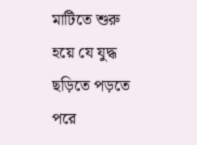মাটিতে শুরু হয়ে যে যুদ্ধ ছড়িতে পড়তে পরে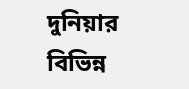দুনিয়ার বিভিন্ন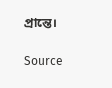প্রান্তে।

Source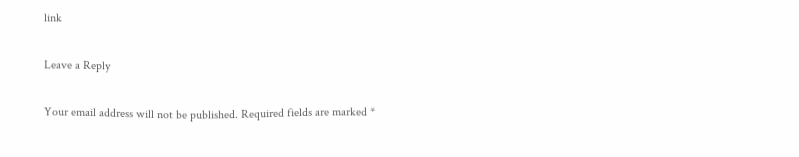link

Leave a Reply

Your email address will not be published. Required fields are marked *